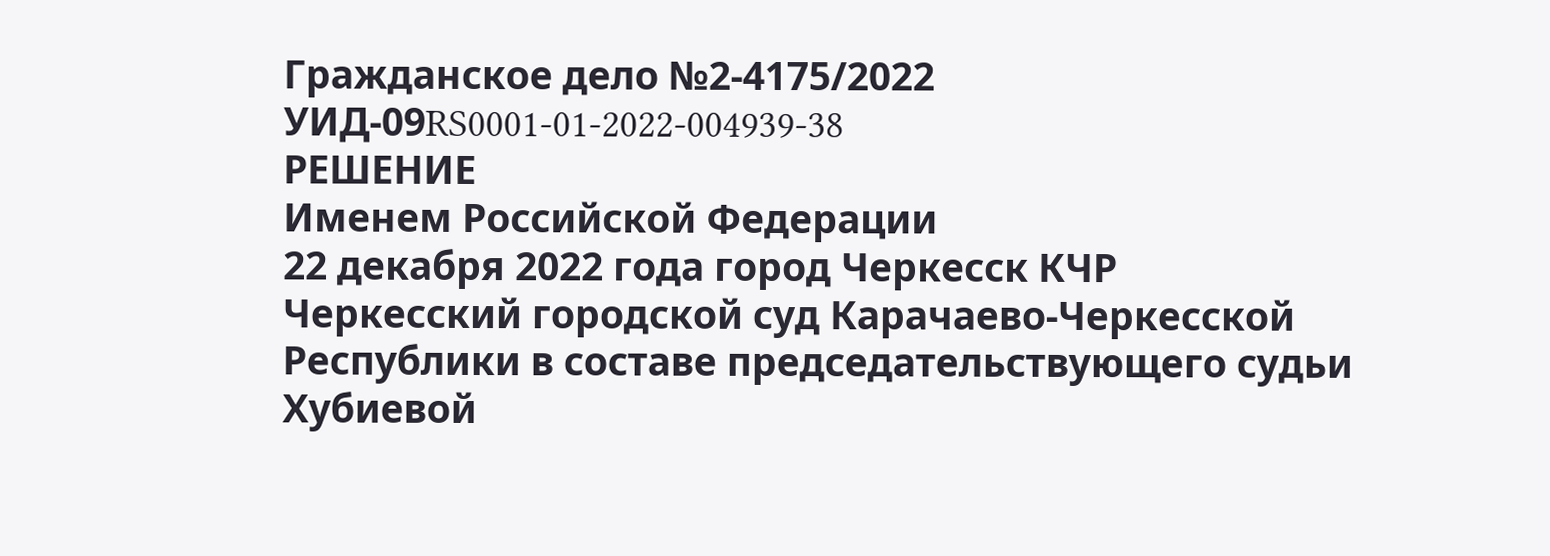Гражданское дело №2-4175/2022
УИД-09RS0001-01-2022-004939-38
РЕШЕНИЕ
Именем Российской Федерации
22 декабря 2022 года город Черкесск КЧР
Черкесский городской суд Карачаево-Черкесской Республики в составе председательствующего судьи Хубиевой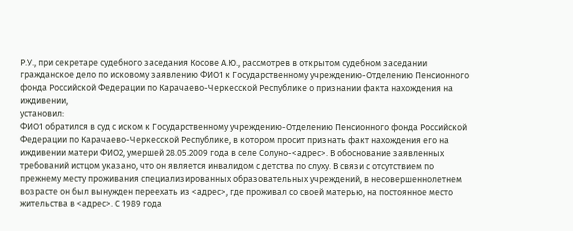Р.У., при секретаре судебного заседания Косове А.Ю., рассмотрев в открытом судебном заседании гражданское дело по исковому заявлению ФИО1 к Государственному учреждению-Отделению Пенсионного фонда Российской Федерации по Карачаево-Черкесской Республике о признании факта нахождения на иждивении,
установил:
ФИО1 обратился в суд с иском к Государственному учреждению-Отделению Пенсионного фонда Российской Федерации по Карачаево-Черкесской Республике, в котором просит признать факт нахождения его на иждивении матери ФИО2, умершей 28.05.2009 года в селе Солуно-<адрес>. В обоснование заявленных требований истцом указано, что он является инвалидом с детства по слуху. В связи с отсутствием по прежнему месту проживания специализированных образовательных учреждений, в несовершеннолетнем возрасте он был вынужден переехать из <адрес>, где проживал со своей матерью, на постоянное место жительства в <адрес>. С 1989 года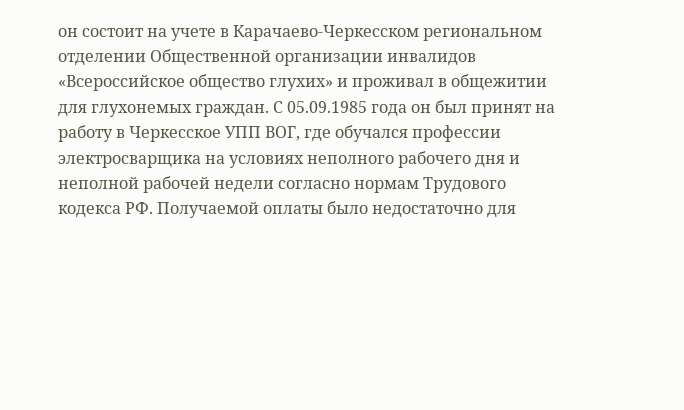он состоит на учете в Карачаево-Черкесском региональном отделении Общественной организации инвалидов «Всероссийское общество глухих» и проживал в общежитии для глухонемых граждан. С 05.09.1985 года он был принят на работу в Черкесское УПП ВОГ, где обучался профессии электросварщика на условиях неполного рабочего дня и неполной рабочей недели согласно нормам Трудового кодекса РФ. Получаемой оплаты было недостаточно для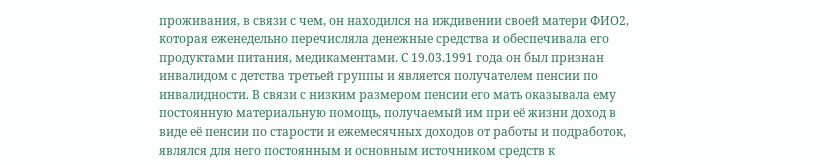проживания, в связи с чем, он находился на иждивении своей матери ФИО2, которая еженедельно перечисляла денежные средства и обеспечивала его продуктами питания, медикаментами. С 19.03.1991 года он был признан инвалидом с детства третьей группы и является получателем пенсии по инвалидности. В связи с низким размером пенсии его мать оказывала ему постоянную материальную помощь, получаемый им при её жизни доход в виде её пенсии по старости и ежемесячных доходов от работы и подработок, являлся для него постоянным и основным источником средств к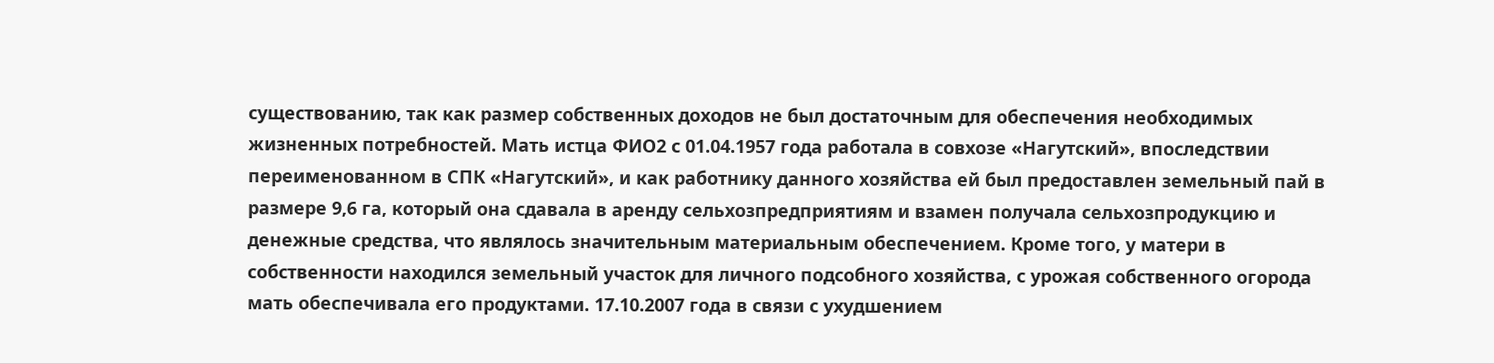существованию, так как размер собственных доходов не был достаточным для обеспечения необходимых жизненных потребностей. Мать истца ФИО2 с 01.04.1957 года работала в совхозе «Нагутский», впоследствии переименованном в СПК «Нагутский», и как работнику данного хозяйства ей был предоставлен земельный пай в размере 9,6 га, который она сдавала в аренду сельхозпредприятиям и взамен получала сельхозпродукцию и денежные средства, что являлось значительным материальным обеспечением. Кроме того, у матери в собственности находился земельный участок для личного подсобного хозяйства, с урожая собственного огорода мать обеспечивала его продуктами. 17.10.2007 года в связи с ухудшением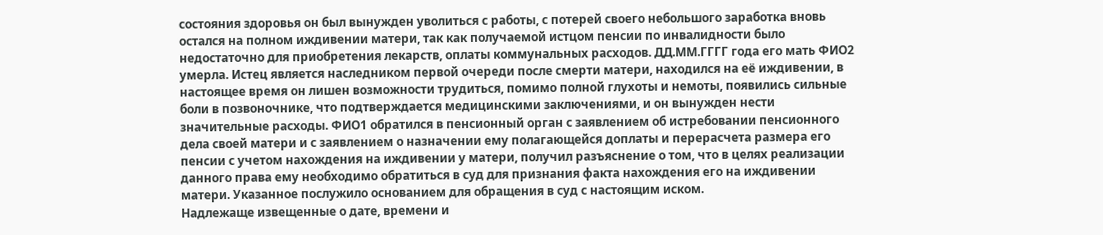состояния здоровья он был вынужден уволиться с работы, с потерей своего небольшого заработка вновь остался на полном иждивении матери, так как получаемой истцом пенсии по инвалидности было недостаточно для приобретения лекарств, оплаты коммунальных расходов. ДД.ММ.ГГГГ года его мать ФИО2 умерла. Истец является наследником первой очереди после смерти матери, находился на её иждивении, в настоящее время он лишен возможности трудиться, помимо полной глухоты и немоты, появились сильные боли в позвоночнике, что подтверждается медицинскими заключениями, и он вынужден нести значительные расходы. ФИО1 обратился в пенсионный орган с заявлением об истребовании пенсионного дела своей матери и с заявлением о назначении ему полагающейся доплаты и перерасчета размера его пенсии с учетом нахождения на иждивении у матери, получил разъяснение о том, что в целях реализации данного права ему необходимо обратиться в суд для признания факта нахождения его на иждивении матери. Указанное послужило основанием для обращения в суд с настоящим иском.
Надлежаще извещенные о дате, времени и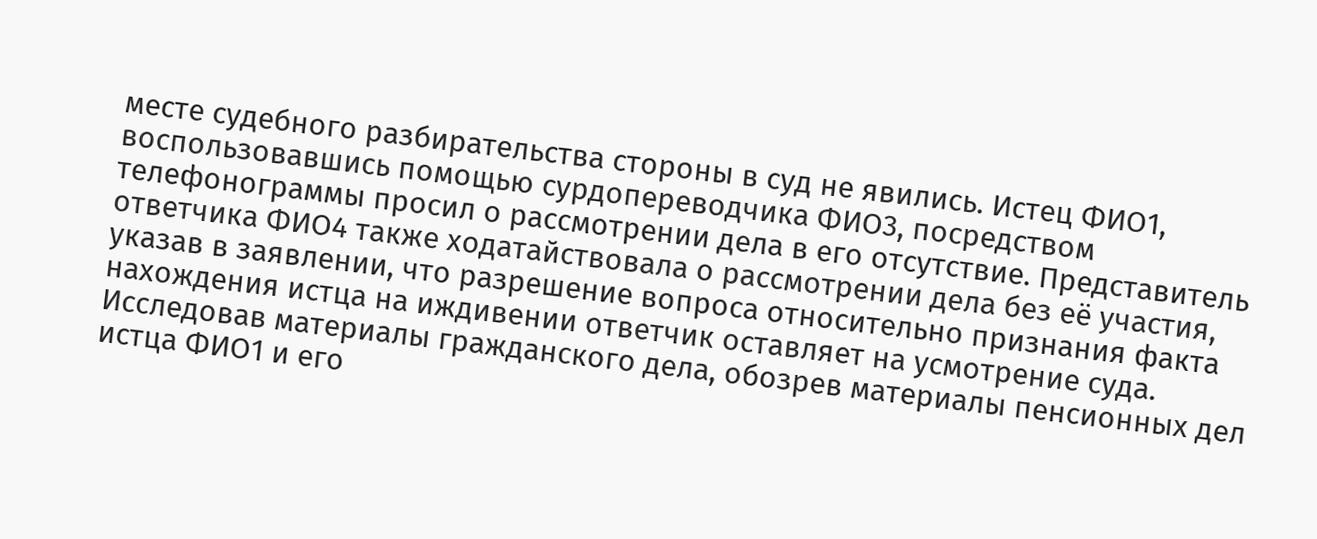месте судебного разбирательства стороны в суд не явились. Истец ФИО1, воспользовавшись помощью сурдопереводчика ФИО3, посредством телефонограммы просил о рассмотрении дела в его отсутствие. Представитель ответчика ФИО4 также ходатайствовала о рассмотрении дела без её участия, указав в заявлении, что разрешение вопроса относительно признания факта нахождения истца на иждивении ответчик оставляет на усмотрение суда.
Исследовав материалы гражданского дела, обозрев материалы пенсионных дел истца ФИО1 и его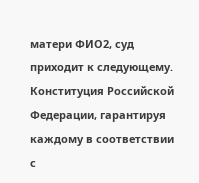матери ФИО2, суд приходит к следующему.
Конституция Российской Федерации, гарантируя каждому в соответствии с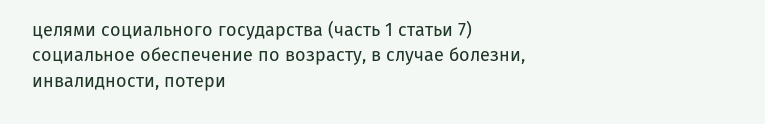целями социального государства (часть 1 статьи 7) социальное обеспечение по возрасту, в случае болезни, инвалидности, потери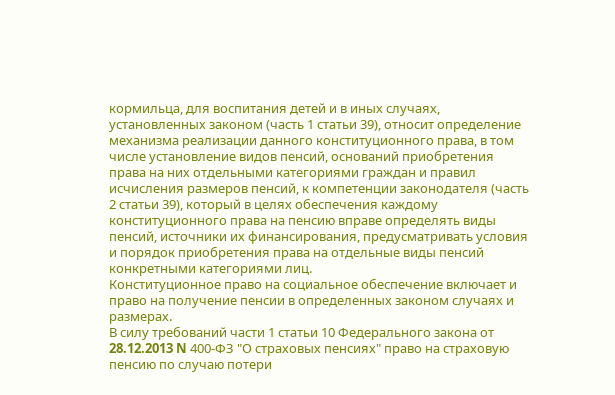кормильца, для воспитания детей и в иных случаях, установленных законом (часть 1 статьи 39), относит определение механизма реализации данного конституционного права, в том числе установление видов пенсий, оснований приобретения права на них отдельными категориями граждан и правил исчисления размеров пенсий, к компетенции законодателя (часть 2 статьи 39), который в целях обеспечения каждому конституционного права на пенсию вправе определять виды пенсий, источники их финансирования, предусматривать условия и порядок приобретения права на отдельные виды пенсий конкретными категориями лиц.
Конституционное право на социальное обеспечение включает и право на получение пенсии в определенных законом случаях и размерах.
В силу требований части 1 статьи 10 Федерального закона от 28.12.2013 N 400-ФЗ "О страховых пенсиях" право на страховую пенсию по случаю потери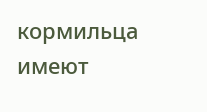кормильца имеют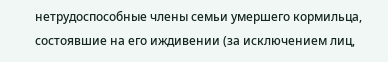нетрудоспособные члены семьи умершего кормильца, состоявшие на его иждивении (за исключением лиц,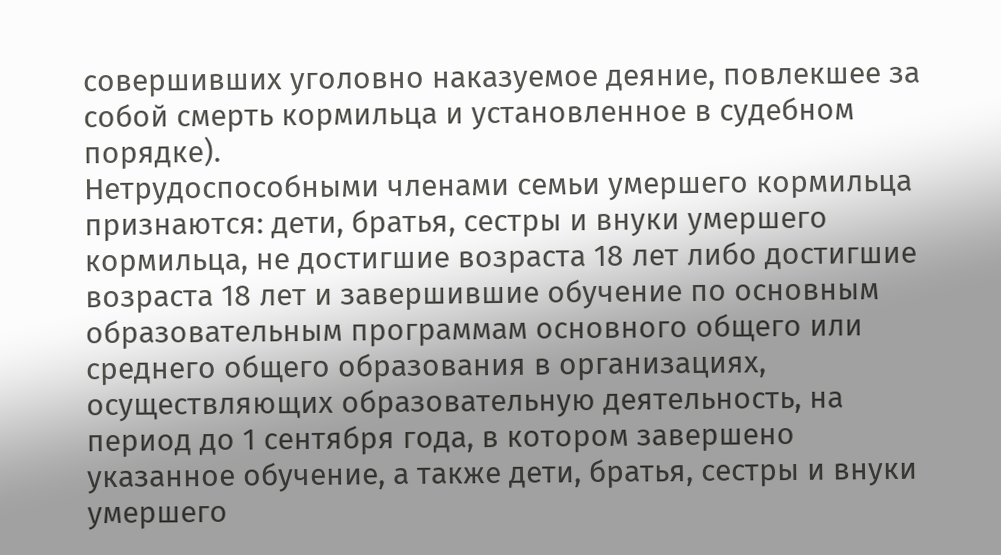совершивших уголовно наказуемое деяние, повлекшее за собой смерть кормильца и установленное в судебном порядке).
Нетрудоспособными членами семьи умершего кормильца признаются: дети, братья, сестры и внуки умершего кормильца, не достигшие возраста 18 лет либо достигшие возраста 18 лет и завершившие обучение по основным образовательным программам основного общего или среднего общего образования в организациях, осуществляющих образовательную деятельность, на период до 1 сентября года, в котором завершено указанное обучение, а также дети, братья, сестры и внуки умершего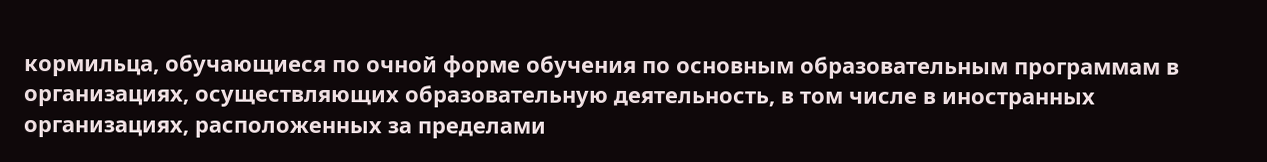кормильца, обучающиеся по очной форме обучения по основным образовательным программам в организациях, осуществляющих образовательную деятельность, в том числе в иностранных организациях, расположенных за пределами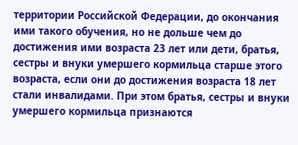территории Российской Федерации, до окончания ими такого обучения, но не дольше чем до достижения ими возраста 23 лет или дети, братья, сестры и внуки умершего кормильца старше этого возраста, если они до достижения возраста 18 лет стали инвалидами. При этом братья, сестры и внуки умершего кормильца признаются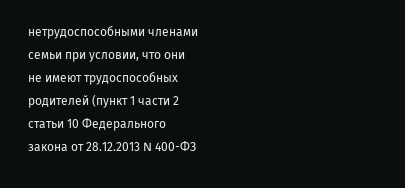нетрудоспособными членами семьи при условии, что они не имеют трудоспособных родителей (пункт 1 части 2 статьи 10 Федерального закона от 28.12.2013 N 400-ФЗ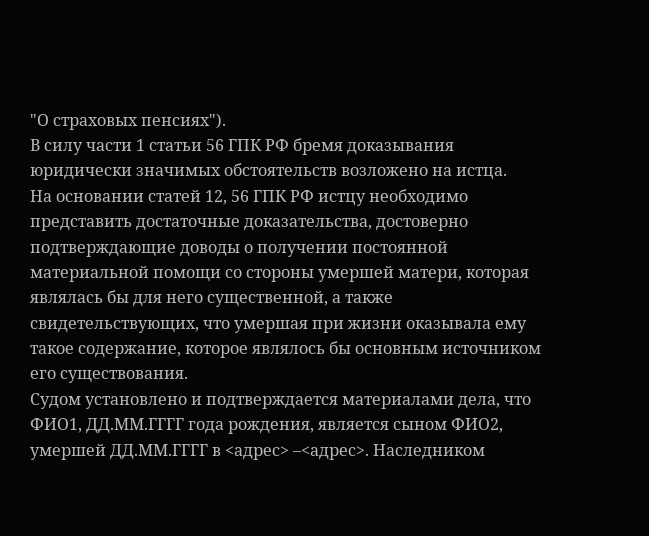"О страховых пенсиях").
В силу части 1 статьи 56 ГПК РФ бремя доказывания юридически значимых обстоятельств возложено на истца.
На основании статей 12, 56 ГПК РФ истцу необходимо представить достаточные доказательства, достоверно подтверждающие доводы о получении постоянной материальной помощи со стороны умершей матери, которая являлась бы для него существенной, а также свидетельствующих, что умершая при жизни оказывала ему такое содержание, которое являлось бы основным источником его существования.
Судом установлено и подтверждается материалами дела, что ФИО1, ДД.ММ.ГГГГ года рождения, является сыном ФИО2, умершей ДД.ММ.ГГГГ в <адрес> –<адрес>. Наследником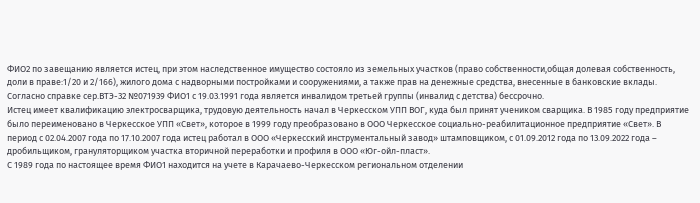ФИО2 по завещанию является истец, при этом наследственное имущество состояло из земельных участков (право собственности,общая долевая собственность, доли в праве:1/20 и 2/166), жилого дома с надворными постройками и сооружениями, а также прав на денежные средства, внесенные в банковские вклады.
Согласно справке сер.ВТЭ-32 №071939 ФИО1 с 19.03.1991 года является инвалидом третьей группы (инвалид с детства) бессрочно.
Истец имеет квалификацию электросварщика, трудовую деятельность начал в Черкесском УПП ВОГ, куда был принят учеником сварщика. В 1985 году предприятие было переименовано в Черкесское УПП «Свет», которое в 1999 году преобразовано в ООО Черкесское социально-реабилитационное предприятие «Свет». В период с 02.04.2007 года по 17.10.2007 года истец работал в ООО «Черкесский инструментальный завод» штамповщиком, с 01.09.2012 года по 13.09.2022 года – дробильщиком, грануляторщиком участка вторичной переработки и профиля в ООО «Юг-ойл-пласт».
С 1989 года по настоящее время ФИО1 находится на учете в Карачаево-Черкесском региональном отделении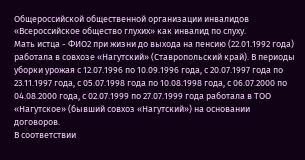Общероссийской общественной организации инвалидов «Всероссийское общество глухих» как инвалид по слуху.
Мать истца - ФИО2 при жизни до выхода на пенсию (22.01.1992 года) работала в совхозе «Нагутский» (Ставропольский край). В периоды уборки урожая с 12.07.1996 по 10.09.1996 года, с 20.07.1997 года по 23.11.1997 года, с 05.07.1998 года по 10.08.1998 года, с 06.07.2000 по 04.08.2000 года, с 02.07.1999 по 27.07.1999 года работала в ТОО «Нагутское» (бывший совхоз «Нагутский») на основании договоров.
В соответствии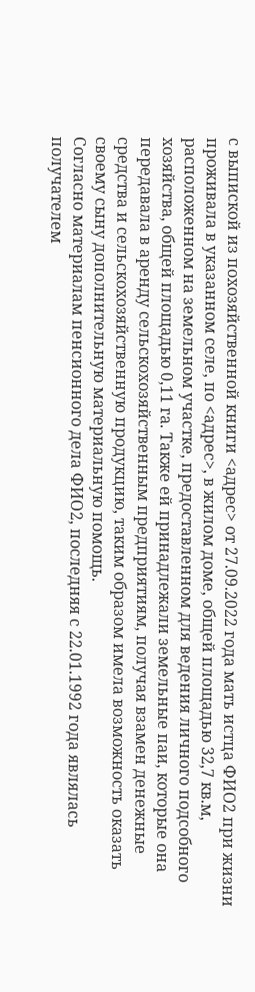с выпиской из похозяйственной книги <адрес> от 27.09.2022 года мать истца ФИО2 при жизни проживала в указанном селе, по <адрес>, в жилом доме, общей площадью 32,7 кв.м, расположенном на земельном участке, предоставленном для ведения личного подсобного хозяйства, общей площадью 0,11 га. Также ей принадлежали земельные паи, которые она передавала в аренду сельскохозяйственным предприятиям, получая взамен денежные средства и сельскохозяйственную продукцию, таким образом имела возможность оказать своему сыну дополнительную материальную помощь.
Согласно материалам пенсионного дела ФИО2, последняя с 22.01.1992 года являлась получателем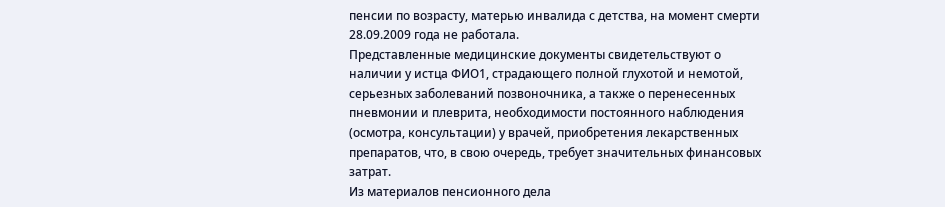пенсии по возрасту, матерью инвалида с детства, на момент смерти 28.09.2009 года не работала.
Представленные медицинские документы свидетельствуют о наличии у истца ФИО1, страдающего полной глухотой и немотой, серьезных заболеваний позвоночника, а также о перенесенных пневмонии и плеврита, необходимости постоянного наблюдения (осмотра, консультации) у врачей, приобретения лекарственных препаратов, что, в свою очередь, требует значительных финансовых затрат.
Из материалов пенсионного дела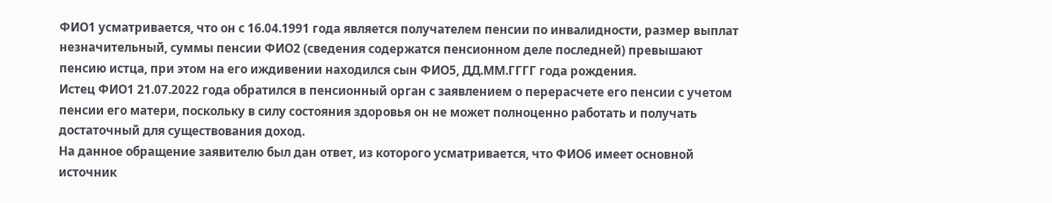ФИО1 усматривается, что он с 16.04.1991 года является получателем пенсии по инвалидности, размер выплат незначительный, суммы пенсии ФИО2 (сведения содержатся пенсионном деле последней) превышают пенсию истца, при этом на его иждивении находился сын ФИО5, ДД.ММ.ГГГГ года рождения.
Истец ФИО1 21.07.2022 года обратился в пенсионный орган с заявлением о перерасчете его пенсии с учетом пенсии его матери, поскольку в силу состояния здоровья он не может полноценно работать и получать достаточный для существования доход.
На данное обращение заявителю был дан ответ, из которого усматривается, что ФИО6 имеет основной источник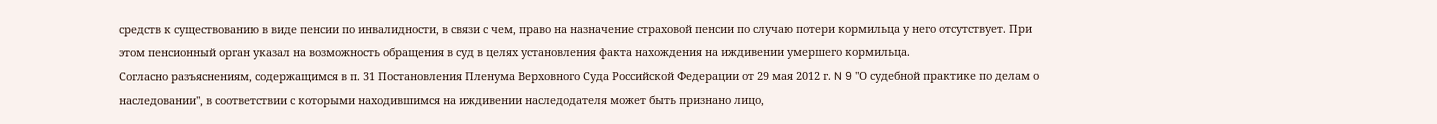средств к существованию в виде пенсии по инвалидности, в связи с чем, право на назначение страховой пенсии по случаю потери кормильца у него отсутствует. При этом пенсионный орган указал на возможность обращения в суд в целях установления факта нахождения на иждивении умершего кормильца.
Согласно разъяснениям, содержащимся в п. 31 Постановления Пленума Верховного Суда Российской Федерации от 29 мая 2012 г. N 9 "О судебной практике по делам о наследовании", в соответствии с которыми находившимся на иждивении наследодателя может быть признано лицо,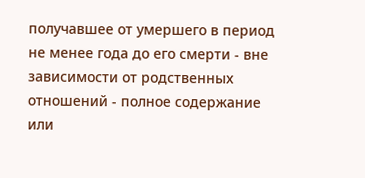получавшее от умершего в период не менее года до его смерти - вне зависимости от родственных отношений - полное содержание или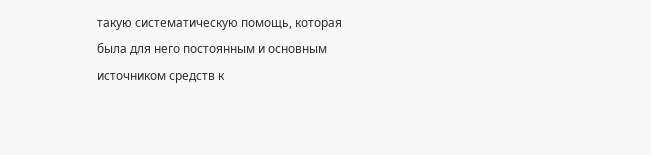такую систематическую помощь, которая была для него постоянным и основным источником средств к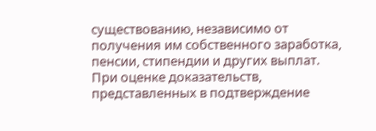существованию, независимо от получения им собственного заработка, пенсии, стипендии и других выплат. При оценке доказательств, представленных в подтверждение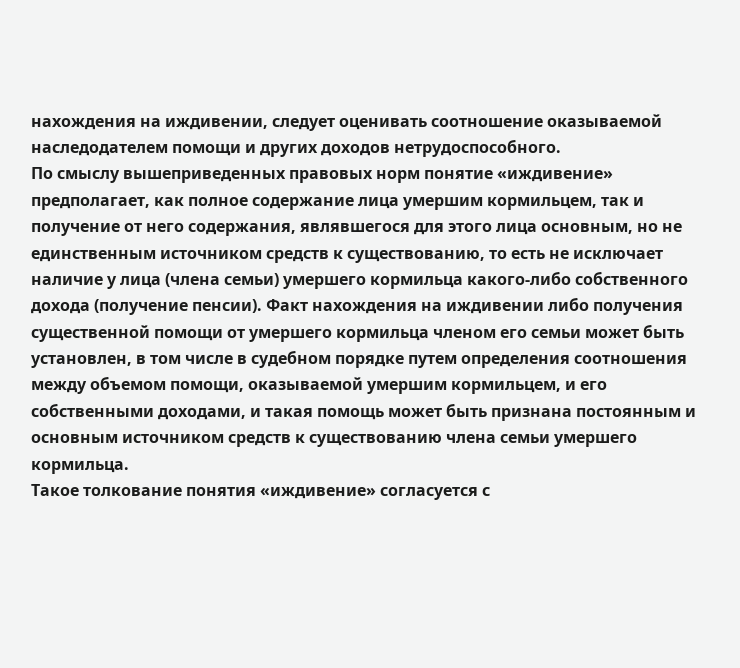нахождения на иждивении, следует оценивать соотношение оказываемой наследодателем помощи и других доходов нетрудоспособного.
По смыслу вышеприведенных правовых норм понятие «иждивение» предполагает, как полное содержание лица умершим кормильцем, так и получение от него содержания, являвшегося для этого лица основным, но не единственным источником средств к существованию, то есть не исключает наличие у лица (члена семьи) умершего кормильца какого-либо собственного дохода (получение пенсии). Факт нахождения на иждивении либо получения существенной помощи от умершего кормильца членом его семьи может быть установлен, в том числе в судебном порядке путем определения соотношения между объемом помощи, оказываемой умершим кормильцем, и его собственными доходами, и такая помощь может быть признана постоянным и основным источником средств к существованию члена семьи умершего кормильца.
Такое толкование понятия «иждивение» согласуется с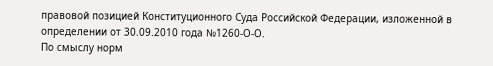правовой позицией Конституционного Суда Российской Федерации, изложенной в определении от 30.09.2010 года №1260-О-О.
По смыслу норм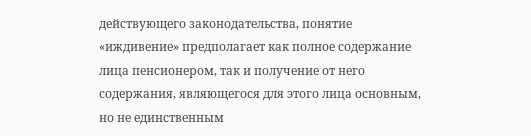действующего законодательства, понятие «иждивение» предполагает как полное содержание лица пенсионером, так и получение от него содержания, являющегося для этого лица основным, но не единственным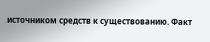источником средств к существованию. Факт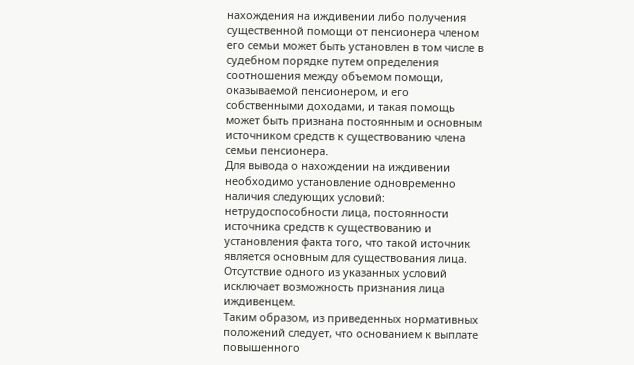нахождения на иждивении либо получения существенной помощи от пенсионера членом его семьи может быть установлен в том числе в судебном порядке путем определения соотношения между объемом помощи, оказываемой пенсионером, и его собственными доходами, и такая помощь может быть признана постоянным и основным источником средств к существованию члена семьи пенсионера.
Для вывода о нахождении на иждивении необходимо установление одновременно наличия следующих условий: нетрудоспособности лица, постоянности источника средств к существованию и установления факта того, что такой источник является основным для существования лица. Отсутствие одного из указанных условий исключает возможность признания лица
иждивенцем.
Таким образом, из приведенных нормативных положений следует, что основанием к выплате повышенного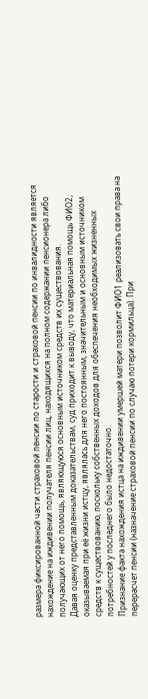размера фиксированной части страховой пенсии по старости и страховой пенсии по инвалидности является нахождение на иждивении получателя пенсии лиц, находящихся на полном содержании пенсионера либо получающих от него помощь, являющуюся основным источником средств их существования.
Давая оценку представленным доказательствам, суд приходит к выводу, что материальная помощь ФИО2, оказываемая при её жизни истцу, являлась для него постоянным, значительным и основным источником средств к существованию, поскольку собственных доходов для обеспечения необходимых жизненных потребностей у последнего было недостаточно.
Признание факта нахождения истца на иждивении умершей матери позволит ФИО1 реализовать свои права на перерасчет пенсии (назначение страховой пенсии по случаю потери кормильца). При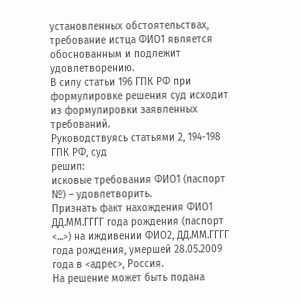установленных обстоятельствах, требование истца ФИО1 является обоснованным и подлежит удовлетворению.
В силу статьи 196 ГПК РФ при формулировке решения суд исходит из формулировки заявленных требований.
Руководствуясь статьями 2, 194-198 ГПК РФ, суд
решил:
исковые требования ФИО1 (паспорт №) – удовлетворить.
Признать факт нахождения ФИО1 ДД.ММ.ГГГГ года рождения (паспорт <...>) на иждивении ФИО2, ДД.ММ.ГГГГ года рождения, умершей 28.05.2009 года в <адрес>, Россия.
На решение может быть подана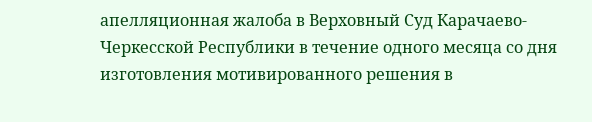апелляционная жалоба в Верховный Суд Карачаево-Черкесской Республики в течение одного месяца со дня изготовления мотивированного решения в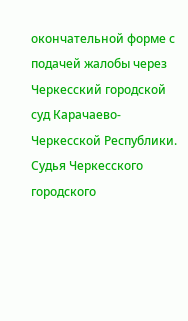окончательной форме с подачей жалобы через Черкесский городской суд Карачаево-Черкесской Республики.
Судья Черкесского городского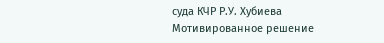суда КЧР Р.У. Хубиева
Мотивированное решение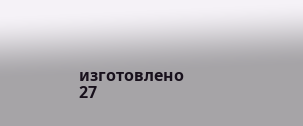изготовлено 27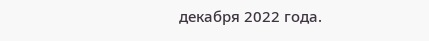декабря 2022 года.